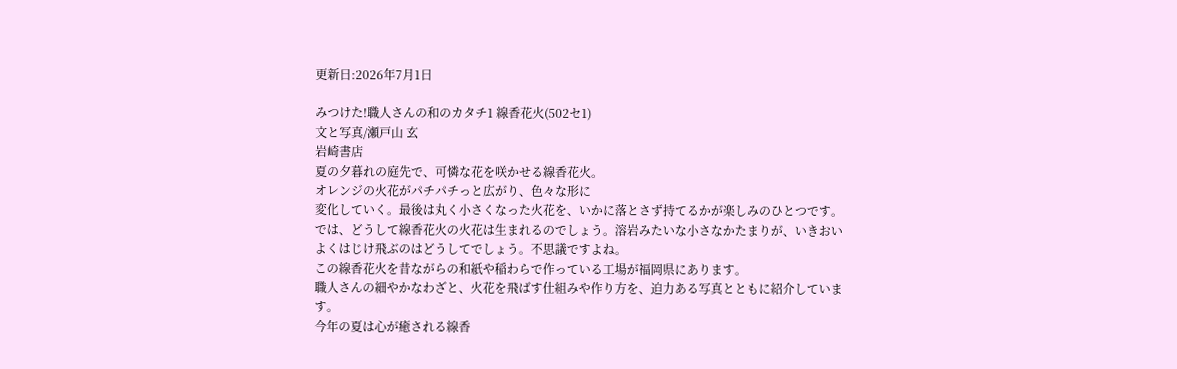更新日:2026年7月1日

みつけた!職人さんの和のカタチ1 線香花火(502セ1)
文と写真/瀬戸山 玄
岩崎書店
夏の夕暮れの庭先で、可憐な花を咲かせる線香花火。
オレンジの火花がパチパチっと広がり、色々な形に
変化していく。最後は丸く小さくなった火花を、いかに落とさず持てるかが楽しみのひとつです。
では、どうして線香花火の火花は生まれるのでしょう。溶岩みたいな小さなかたまりが、いきおいよくはじけ飛ぶのはどうしてでしょう。不思議ですよね。
この線香花火を昔ながらの和紙や稲わらで作っている工場が福岡県にあります。
職人さんの細やかなわざと、火花を飛ばす仕組みや作り方を、迫力ある写真とともに紹介しています。
今年の夏は心が癒される線香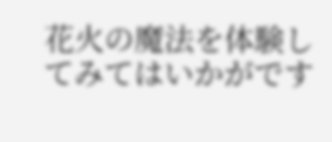花火の魔法を体験してみてはいかがです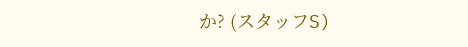か? (スタッフS)